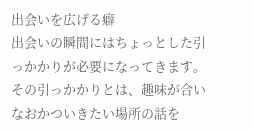出会いを広げる癖
出会いの瞬間にはちょっとした引っかかりが必要になってきます。その引っかかりとは、趣味が合いなおかついきたい場所の話を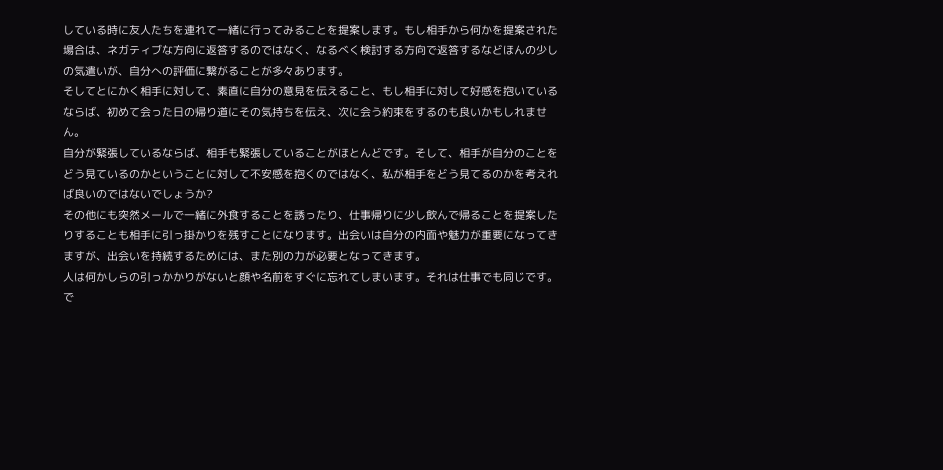している時に友人たちを連れて一緒に行ってみることを提案します。もし相手から何かを提案された場合は、ネガティブな方向に返答するのではなく、なるべく検討する方向で返答するなどほんの少しの気遣いが、自分への評価に繋がることが多々あります。
そしてとにかく相手に対して、素直に自分の意見を伝えること、もし相手に対して好感を抱いているならば、初めて会った日の帰り道にその気持ちを伝え、次に会う約束をするのも良いかもしれません。
自分が緊張しているならば、相手も緊張していることがほとんどです。そして、相手が自分のことをどう見ているのかということに対して不安感を抱くのではなく、私が相手をどう見てるのかを考えれば良いのではないでしょうか?
その他にも突然メールで一緒に外食することを誘ったり、仕事帰りに少し飲んで帰ることを提案したりすることも相手に引っ掛かりを残すことになります。出会いは自分の内面や魅力が重要になってきますが、出会いを持続するためには、また別の力が必要となってきます。
人は何かしらの引っかかりがないと顔や名前をすぐに忘れてしまいます。それは仕事でも同じです。で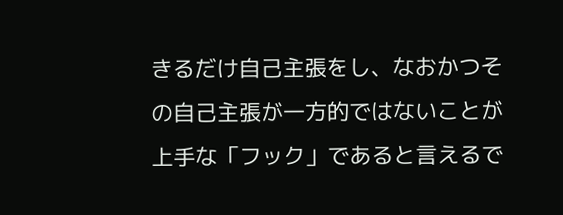きるだけ自己主張をし、なおかつその自己主張が一方的ではないことが上手な「フック」であると言えるで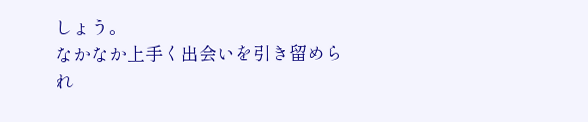しょう。
なかなか上手く出会いを引き留められ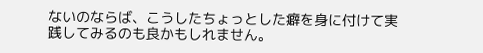ないのならば、こうしたちょっとした癖を身に付けて実践してみるのも良かもしれません。